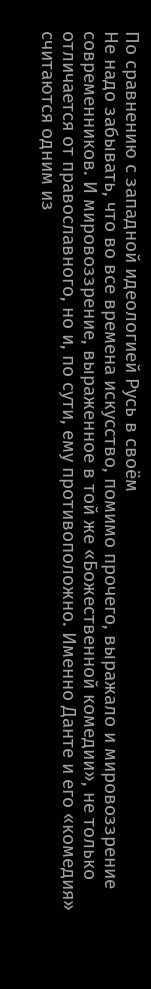По сравнению с западной идеологией Русь в своём
Не надо забывать, что во все времена искусство, помимо прочего, выражало и мировоззрение современников. И мировоззрение, выраженное в той же «Божественной комедии», не только отличается от православного, но и, по сути, ему противоположно. Именно Данте и его «комедия» считаются одним из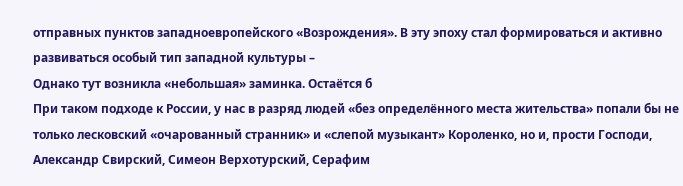отправных пунктов западноевропейского «Возрождения». В эту эпоху стал формироваться и активно развиваться особый тип западной культуры –
Однако тут возникла «небольшая» заминка. Остаётся б
При таком подходе к России, у нас в разряд людей «без определённого места жительства» попали бы не только лесковский «очарованный странник» и «слепой музыкант» Короленко, но и, прости Господи, Александр Свирский, Симеон Верхотурский, Серафим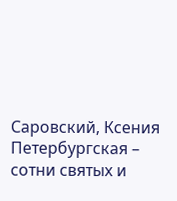Саровский, Ксения Петербургская – сотни святых и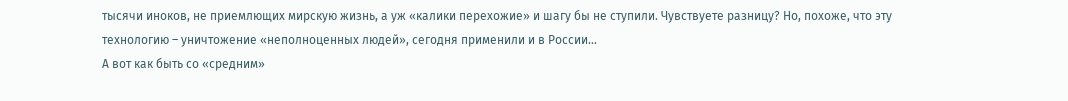тысячи иноков, не приемлющих мирскую жизнь, а уж «калики перехожие» и шагу бы не ступили. Чувствуете разницу? Но, похоже, что эту технологию – уничтожение «неполноценных людей», сегодня применили и в России…
А вот как быть со «средним»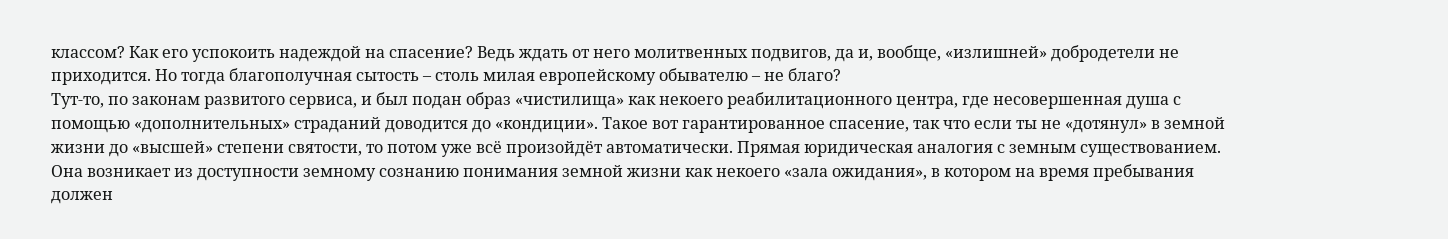классом? Как его успокоить надеждой на спасение? Ведь ждать от него молитвенных подвигов, да и, вообще, «излишней» добродетели не приходится. Но тогда благополучная сытость – столь милая европейскому обывателю – не благо?
Тут-то, по законам развитого сервиса, и был подан образ «чистилища» как некоего реабилитационного центра, где несовершенная душа с помощью «дополнительных» страданий доводится до «кондиции». Такое вот гарантированное спасение, так что если ты не «дотянул» в земной жизни до «высшей» степени святости, то потом уже всё произойдёт автоматически. Прямая юридическая аналогия с земным существованием. Она возникает из доступности земному сознанию понимания земной жизни как некоего «зала ожидания», в котором на время пребывания должен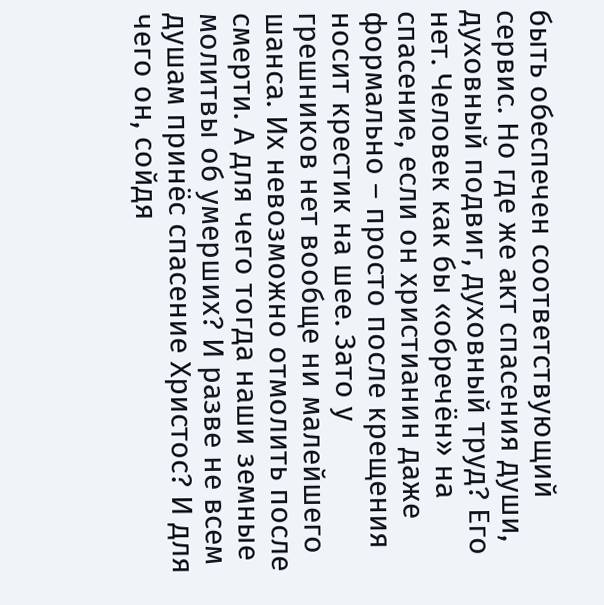быть обеспечен соответствующий сервис. Но где же акт спасения души, духовный подвиг, духовный труд? Его нет. Человек как бы «обречён» на спасение, если он христианин даже формально – просто после крещения носит крестик на шее. Зато у грешников нет вообще ни малейшего шанса. Их невозможно отмолить после смерти. А для чего тогда наши земные молитвы об умерших? И разве не всем душам принёс спасение Христос? И для чего он, сойдя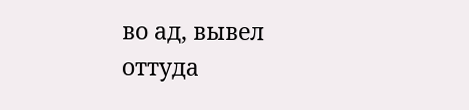во ад, вывел оттуда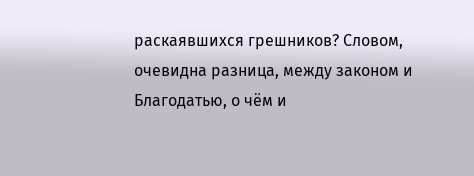раскаявшихся грешников? Словом, очевидна разница, между законом и Благодатью, о чём и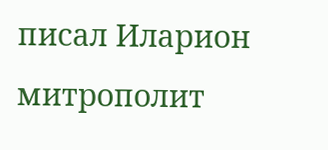писал Иларион митрополит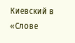Киевский в «Слове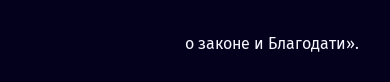о законе и Благодати».